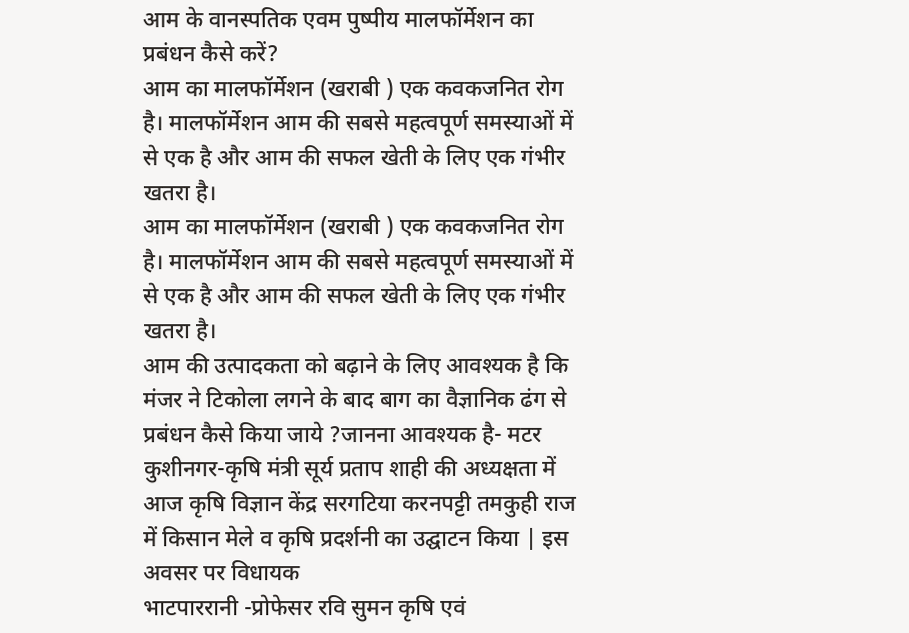आम के वानस्पतिक एवम पुष्पीय मालफॉर्मेशन का प्रबंधन कैसे करें?
आम का मालफॉर्मेशन (खराबी ) एक कवकजनित रोग है। मालफॉर्मेशन आम की सबसे महत्वपूर्ण समस्याओं में से एक है और आम की सफल खेती के लिए एक गंभीर खतरा है।
आम का मालफॉर्मेशन (खराबी ) एक कवकजनित रोग है। मालफॉर्मेशन आम की सबसे महत्वपूर्ण समस्याओं में से एक है और आम की सफल खेती के लिए एक गंभीर खतरा है।
आम की उत्पादकता को बढ़ाने के लिए आवश्यक है कि मंजर ने टिकोला लगने के बाद बाग का वैज्ञानिक ढंग से प्रबंधन कैसे किया जाये ?जानना आवश्यक है- मटर
कुशीनगर-कृषि मंत्री सूर्य प्रताप शाही की अध्यक्षता में आज कृषि विज्ञान केंद्र सरगटिया करनपट्टी तमकुही राज में किसान मेले व कृषि प्रदर्शनी का उद्घाटन किया | इस अवसर पर विधायक
भाटपाररानी -प्रोफेसर रवि सुमन कृषि एवं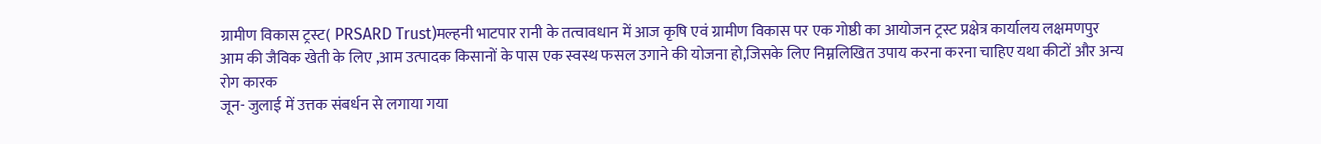ग्रामीण विकास ट्रस्ट( PRSARD Trust)मल्हनी भाटपार रानी के तत्वावधान में आज कृषि एवं ग्रामीण विकास पर एक गोष्ठी का आयोजन ट्रस्ट प्रक्षेत्र कार्यालय लक्षमणपुर
आम की जैविक खेती के लिए ,आम उत्पादक किसानों के पास एक स्वस्थ फसल उगाने की योजना हो,जिसके लिए निम्नलिखित उपाय करना करना चाहिए यथा कीटों और अन्य रोग कारक
जून- जुलाई में उत्तक संबर्धन से लगाया गया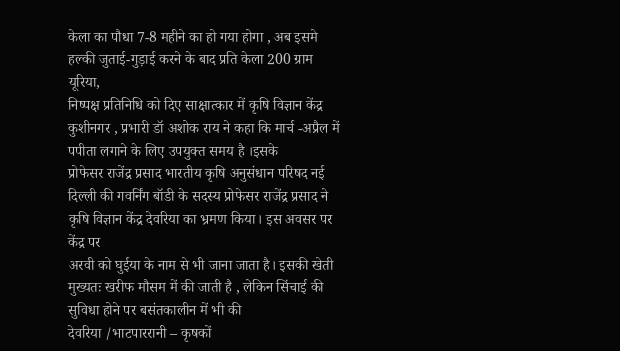केला का पौधा 7-8 महीने का हो गया होगा , अब इसमे हल्की जुताई-गुड़ाई करने के बाद प्रति केला 200 ग्राम यूरिया,
निष्पक्ष प्रतिनिधि को दिए साक्षात्कार में कृषि विज्ञान केंद्र कुशीनगर , प्रभारी डॉ अशोक राय ने कहा कि मार्च -अप्रैल में पपीता लगाने के लिए उपयुक्त समय है ।इसके
प्रोफेसर राजेंद्र प्रसाद भारतीय कृषि अनुसंधान परिषद नई दिल्ली की गवर्निंग बॉडी के सदस्य प्रोफेसर राजेंद्र प्रसाद ने कृषि विज्ञान केंद्र देवरिया का भ्रमण किया। इस अवसर पर केंद्र पर
अरवी को घुईया के नाम से भी जाना जाता है। इसकी खेती मुख्यतः खरीफ मौसम में की जाती है , लेकिन सिंचाई की सुविधा होने पर बसंतकालीन में भी की
देवरिया /भाटपाररानी – कृषकों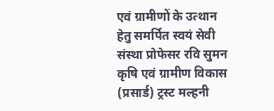एवं ग्रामीणों के उत्थान हेतु समर्पित स्वयं सेवी संस्था प्रोफेसर रवि सुमन कृषि एवं ग्रामीण विकास (प्रसार्ड) ट्रस्ट मल्हनी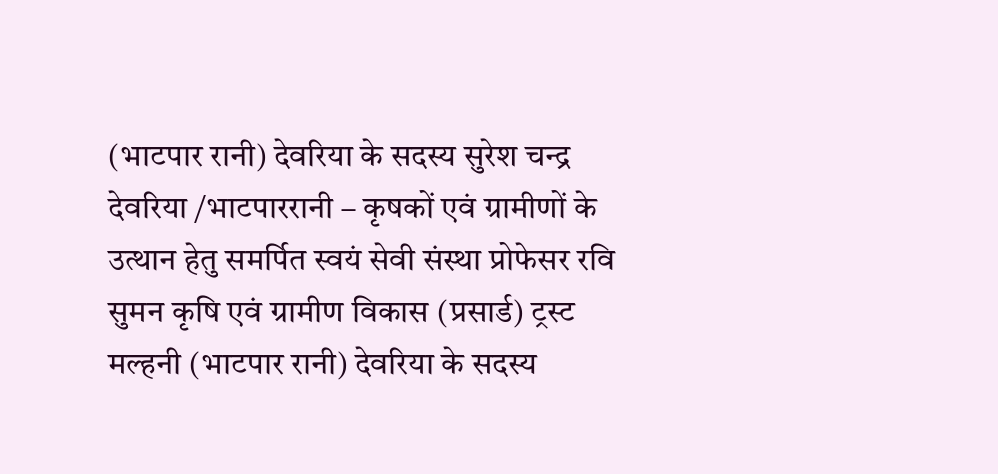(भाटपार रानी) देवरिया के सदस्य सुरेश चन्द्र
देवरिया /भाटपाररानी – कृषकों एवं ग्रामीणों के उत्थान हेतु समर्पित स्वयं सेवी संस्था प्रोफेसर रवि सुमन कृषि एवं ग्रामीण विकास (प्रसार्ड) ट्रस्ट मल्हनी (भाटपार रानी) देवरिया के सदस्य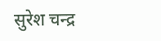सुरेश चन्द्र